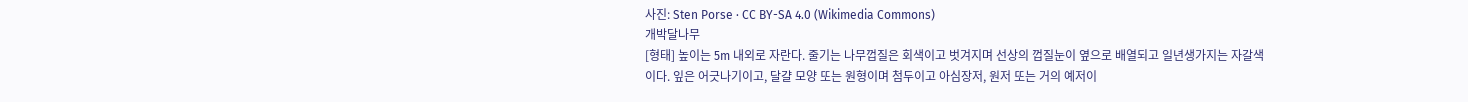사진: Sten Porse · CC BY-SA 4.0 (Wikimedia Commons)
개박달나무
[형태] 높이는 5m 내외로 자란다. 줄기는 나무껍질은 회색이고 벗겨지며 선상의 껍질눈이 옆으로 배열되고 일년생가지는 자갈색이다. 잎은 어긋나기이고, 달걀 모양 또는 원형이며 첨두이고 아심장저, 원저 또는 거의 예저이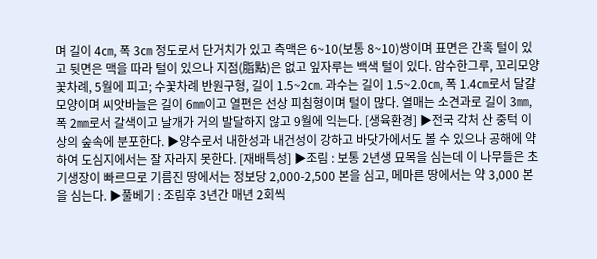며 길이 4㎝, 폭 3㎝ 정도로서 단거치가 있고 측맥은 6~10(보통 8~10)쌍이며 표면은 간혹 털이 있고 뒷면은 맥을 따라 털이 있으나 지점(脂點)은 없고 잎자루는 백색 털이 있다. 암수한그루, 꼬리모양꽃차례, 5월에 피고; 수꽃차례 반원구형, 길이 1.5~2㎝. 과수는 길이 1.5~2.0㎝, 폭 1.4㎝로서 달걀 모양이며 씨앗바늘은 길이 6㎜이고 열편은 선상 피침형이며 털이 많다. 열매는 소견과로 길이 3㎜, 폭 2㎜로서 갈색이고 날개가 거의 발달하지 않고 9월에 익는다. [생육환경] ▶전국 각처 산 중턱 이상의 숲속에 분포한다. ▶양수로서 내한성과 내건성이 강하고 바닷가에서도 볼 수 있으나 공해에 약하여 도심지에서는 잘 자라지 못한다. [재배특성] ▶조림 : 보통 2년생 묘목을 심는데 이 나무들은 초기생장이 빠르므로 기름진 땅에서는 정보당 2,000-2,500 본을 심고, 메마른 땅에서는 약 3,000 본을 심는다. ▶풀베기 : 조림후 3년간 매년 2회씩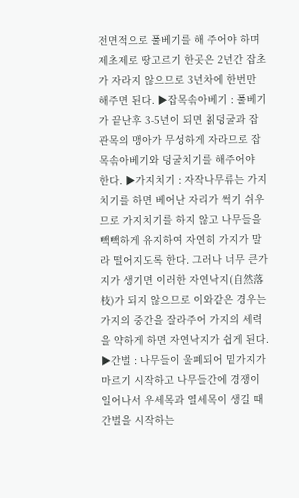전면적으로 풀베기를 해 주어야 하며 제초제로 땅고르기 한곳은 2년간 잡초가 자라지 않으므로 3년차에 한번만 해주면 된다. ▶잡목솎아베기 : 풀베기가 끝난후 3-5년이 되면 칡덩굴과 잡관목의 맹아가 무성하게 자라므로 잡목솎아베기와 덩굴치기를 해주어야 한다. ▶가지치기 : 자작나무류는 가지치기를 하면 베어난 자리가 썩기 쉬우므로 가지치기를 하지 않고 나무들을 빽빽하게 유지하여 자연히 가지가 말라 떨어지도록 한다. 그러나 너무 큰가지가 생기면 이러한 자연낙지(自然落枝)가 되지 않으므로 이와같은 경우는 가지의 중간을 잘라주어 가지의 세력을 약하게 하면 자연낙지가 쉽게 된다. ▶간벌 : 나무들이 울폐되어 밑가지가 마르기 시작하고 나무들간에 경쟁이 일어나서 우세목과 열세목이 생길 때 간벌을 시작하는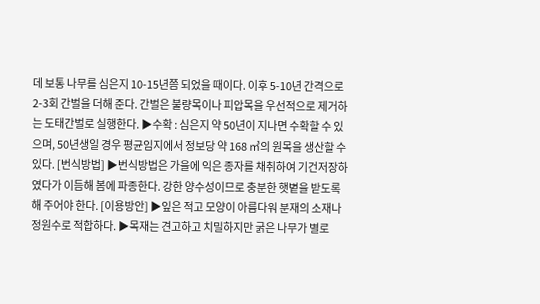데 보통 나무를 심은지 10-15년쯤 되었을 때이다. 이후 5-10년 간격으로 2-3회 간벌을 더해 준다. 간벌은 불량목이나 피압목을 우선적으로 제거하는 도태간벌로 실행한다. ▶수확 : 심은지 약 50년이 지나면 수확할 수 있으며, 50년생일 경우 평균임지에서 정보당 약 168 ㎥의 원목을 생산할 수 있다. [번식방법] ▶번식방법은 가을에 익은 종자를 채취하여 기건저장하였다가 이듬해 봄에 파종한다. 강한 양수성이므로 충분한 햇볕을 받도록 해 주어야 한다. [이용방안] ▶잎은 적고 모양이 아름다워 분재의 소재나 정원수로 적합하다. ▶목재는 견고하고 치밀하지만 굵은 나무가 별로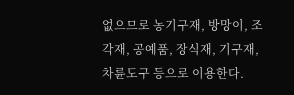없으므로 농기구재, 방망이, 조각재, 공예품, 장식재, 기구재, 차륜도구 등으로 이용한다.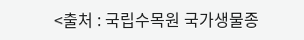<출처 : 국립수목원 국가생물종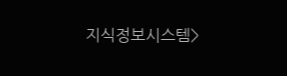지식정보시스템>